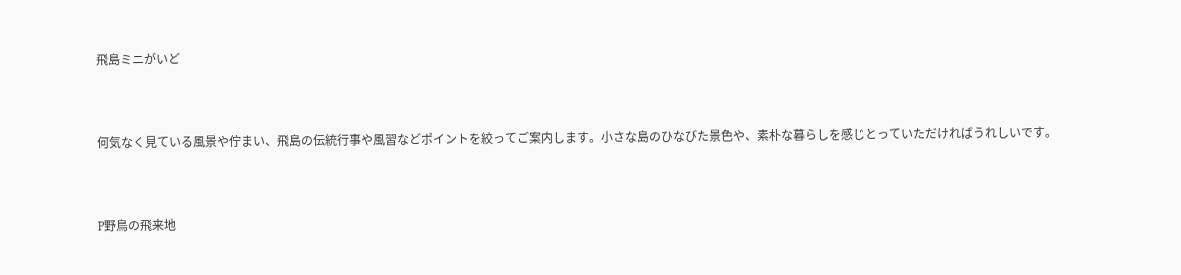飛島ミニがいど



何気なく見ている風景や佇まい、飛島の伝統行事や風習などポイントを絞ってご案内します。小さな島のひなびた景色や、素朴な暮らしを感じとっていただければうれしいです。



P野鳥の飛来地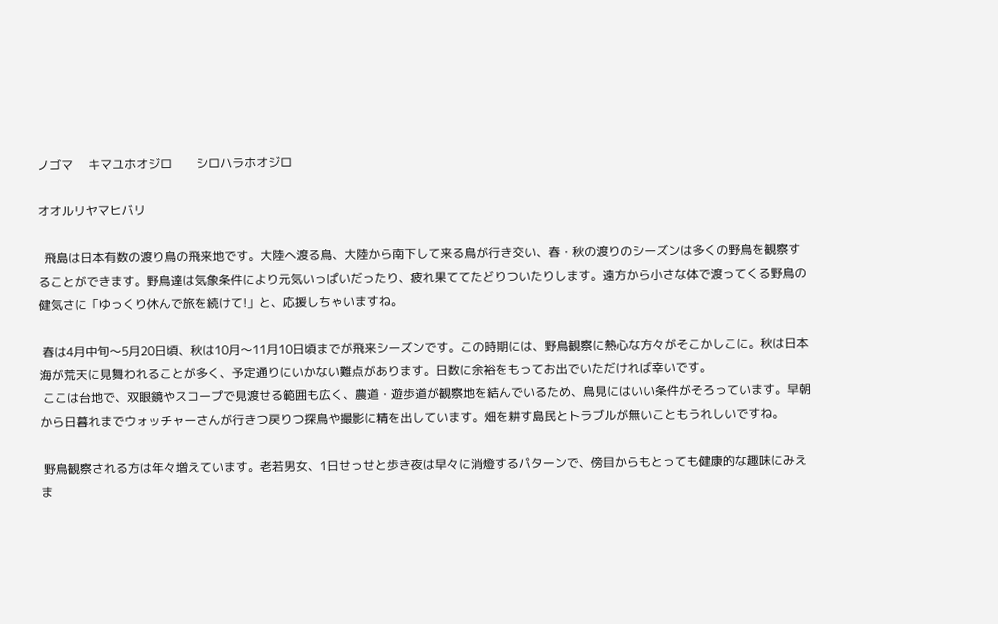ノゴマ     キマユホオジロ        シロハラホオジロ

オオルリヤマヒバリ

  飛島は日本有数の渡り鳥の飛来地です。大陸へ渡る鳥、大陸から南下して来る鳥が行き交い、春・秋の渡りのシーズンは多くの野鳥を観察することができます。野鳥達は気象条件により元気いっぱいだったり、疲れ果ててたどりついたりします。遠方から小さな体で渡ってくる野鳥の健気さに「ゆっくり休んで旅を続けて!」と、応援しちゃいますね。

 春は4月中旬〜5月20日頃、秋は10月〜11月10日頃までが飛来シーズンです。この時期には、野鳥観察に熱心な方々がそこかしこに。秋は日本海が荒天に見舞われることが多く、予定通りにいかない難点があります。日数に余裕をもってお出でいただければ幸いです。
 ここは台地で、双眼鏡やスコープで見渡せる範囲も広く、農道・遊歩道が観察地を結んでいるため、鳥見にはいい条件がそろっています。早朝から日暮れまでウォッチャーさんが行きつ戻りつ探鳥や撮影に精を出しています。畑を耕す島民とトラブルが無いこともうれしいですね。

 野鳥観察される方は年々増えています。老若男女、1日せっせと歩き夜は早々に消燈するパターンで、傍目からもとっても健康的な趣味にみえま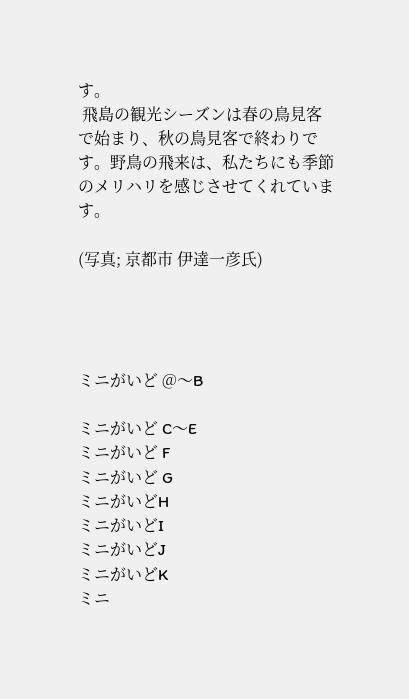す。
 飛島の観光シーズンは春の鳥見客で始まり、秋の鳥見客で終わりです。野鳥の飛来は、私たちにも季節のメリハリを感じさせてくれています。

(写真; 京都市 伊達一彦氏)




ミニがいど @〜B

ミニがいど C〜E
ミニがいど F
ミニがいど G
ミニがいどH
ミニがいどI
ミニがいどJ
ミニがいどK
ミニ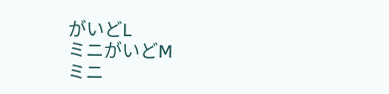がいどL
ミニがいどM
ミニ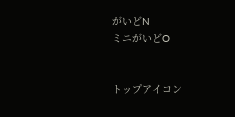がいどN
ミニがいどO


トップアイコン